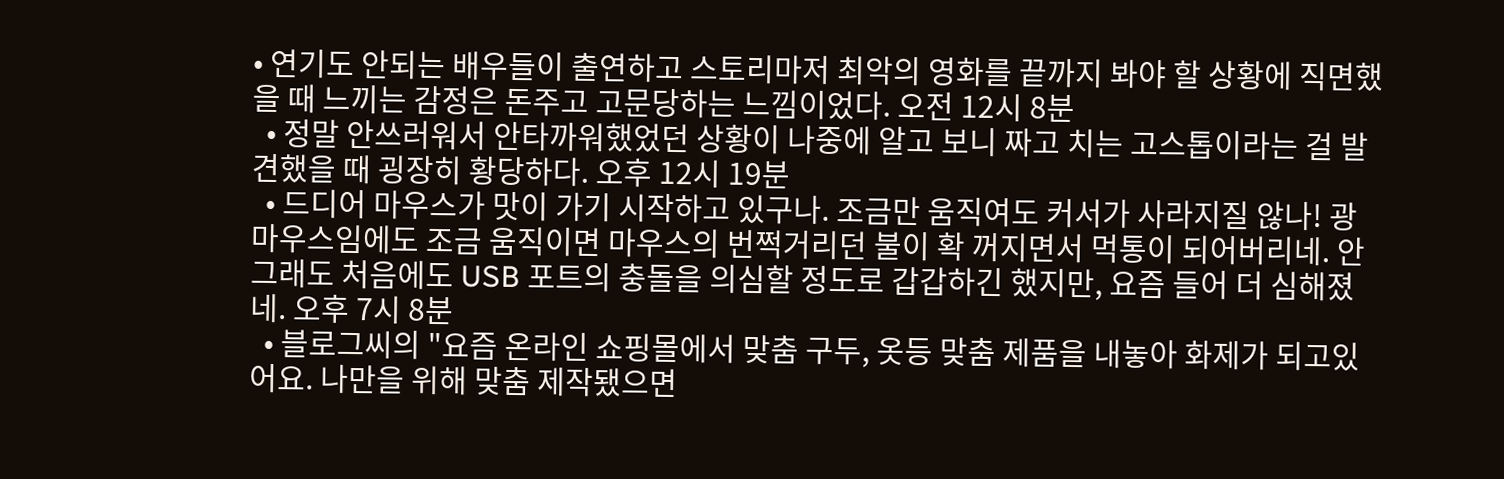• 연기도 안되는 배우들이 출연하고 스토리마저 최악의 영화를 끝까지 봐야 할 상황에 직면했을 때 느끼는 감정은 돈주고 고문당하는 느낌이었다. 오전 12시 8분
  • 정말 안쓰러워서 안타까워했었던 상황이 나중에 알고 보니 짜고 치는 고스톱이라는 걸 발견했을 때 굉장히 황당하다. 오후 12시 19분
  • 드디어 마우스가 맛이 가기 시작하고 있구나. 조금만 움직여도 커서가 사라지질 않나! 광마우스임에도 조금 움직이면 마우스의 번쩍거리던 불이 확 꺼지면서 먹통이 되어버리네. 안 그래도 처음에도 USB 포트의 충돌을 의심할 정도로 갑갑하긴 했지만, 요즘 들어 더 심해졌네. 오후 7시 8분
  • 블로그씨의 "요즘 온라인 쇼핑몰에서 맞춤 구두, 옷등 맞춤 제품을 내놓아 화제가 되고있어요. 나만을 위해 맞춤 제작됐으면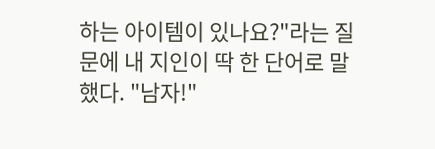하는 아이템이 있나요?"라는 질문에 내 지인이 딱 한 단어로 말했다. "남자!"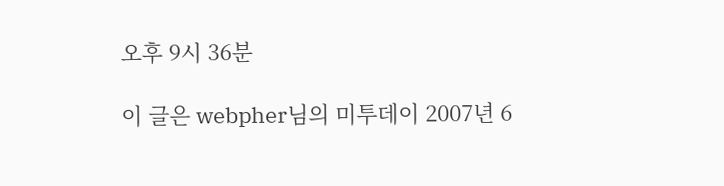오후 9시 36분

이 글은 webpher님의 미투데이 2007년 6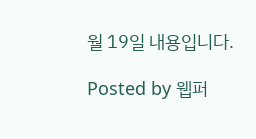월 19일 내용입니다.

Posted by 웹퍼